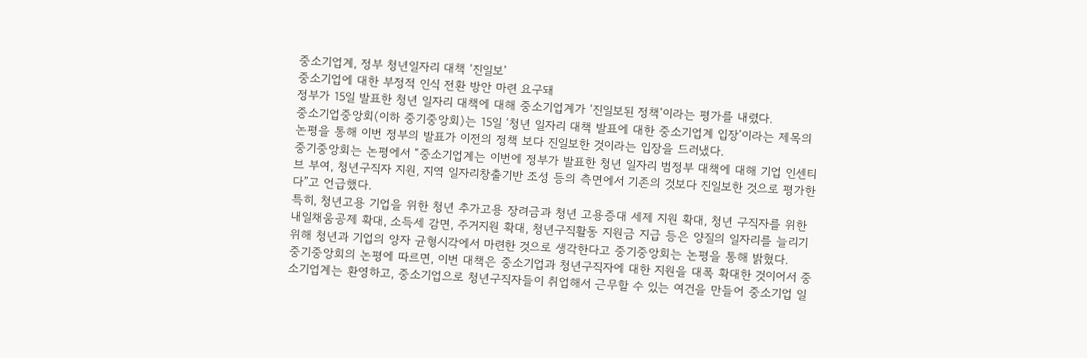중소기업계, 정부 청년일자리 대책 ‘진일보’
중소기업에 대한 부정적 인식 전환 방안 마련 요구돼
정부가 15일 발표한 청년 일자리 대책에 대해 중소기업계가 ‘진일보된 정책’이라는 평가를 내렸다.
중소기업중앙회(이하 중기중앙회)는 15일 ‘청년 일자리 대책 발표에 대한 중소기업계 입장’이라는 제목의 논평을 통해 이번 정부의 발표가 이전의 정책 보다 진일보한 것이라는 입장을 드러냈다.
중기중앙회는 논평에서 “중소기업계는 이번에 정부가 발표한 청년 일자리 범정부 대책에 대해 기업 인센티브 부여, 청년구직자 지원, 지역 일자리창출기반 조성 등의 측면에서 기존의 것보다 진일보한 것으로 평가한다”고 언급했다.
특히, 청년고용 기업을 위한 청년 추가고용 장려금과 청년 고용증대 세제 지원 확대, 청년 구직자를 위한 내일채움공제 확대, 소득세 감면, 주거지원 확대, 청년구직활동 지원금 지급 등은 양질의 일자리를 늘리기 위해 청년과 기업의 양자 균형시각에서 마련한 것으로 생각한다고 중기중앙회는 논평을 통해 밝혔다.
중기중앙회의 논평에 따르면, 이번 대책은 중소기업과 청년구직자에 대한 지원을 대폭 확대한 것이어서 중소기업계는 환영하고, 중소기업으로 청년구직자들이 취업해서 근무할 수 있는 여건을 만들어 중소기업 일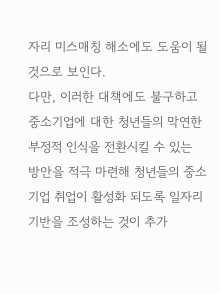자리 미스매칭 해소에도 도움이 될 것으로 보인다.
다만, 이러한 대책에도 불구하고 중소기업에 대한 청년들의 막연한 부정적 인식을 전환시킬 수 있는 방안을 적극 마련해 청년들의 중소기업 취업이 활성화 되도록 일자리기반을 조성하는 것이 추가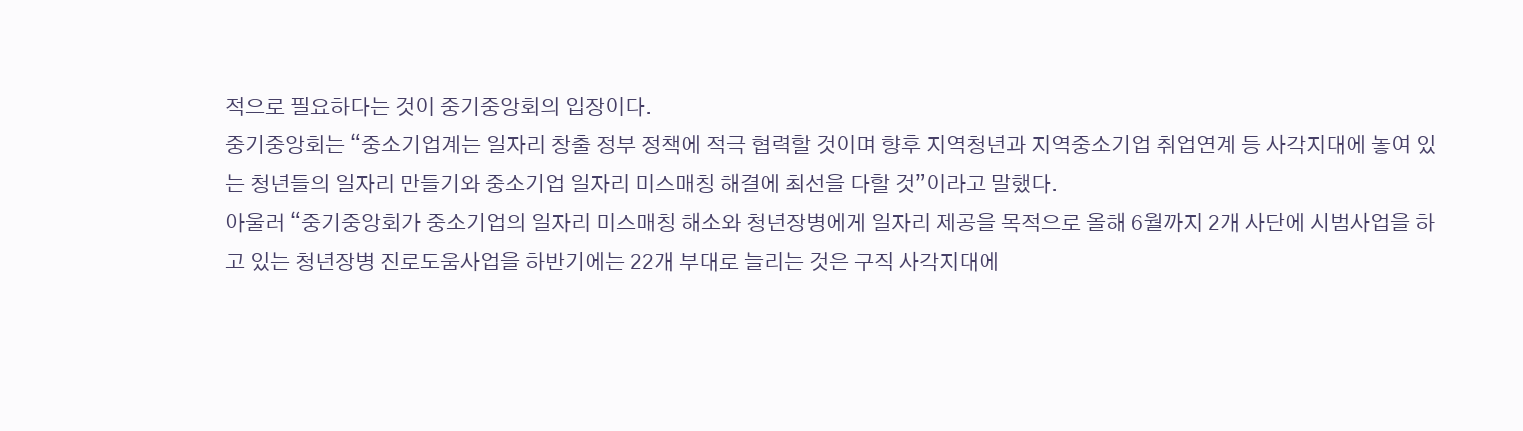적으로 필요하다는 것이 중기중앙회의 입장이다.
중기중앙회는 “중소기업계는 일자리 창출 정부 정책에 적극 협력할 것이며 향후 지역청년과 지역중소기업 취업연계 등 사각지대에 놓여 있는 청년들의 일자리 만들기와 중소기업 일자리 미스매칭 해결에 최선을 다할 것”이라고 말했다.
아울러 “중기중앙회가 중소기업의 일자리 미스매칭 해소와 청년장병에게 일자리 제공을 목적으로 올해 6월까지 2개 사단에 시범사업을 하고 있는 청년장병 진로도움사업을 하반기에는 22개 부대로 늘리는 것은 구직 사각지대에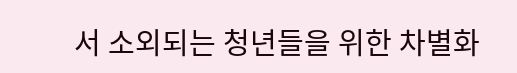서 소외되는 청년들을 위한 차별화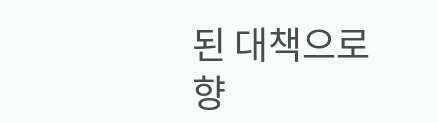된 대책으로 향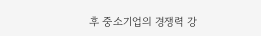후 중소기업의 경쟁력 강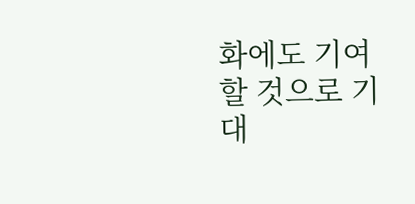화에도 기여할 것으로 기대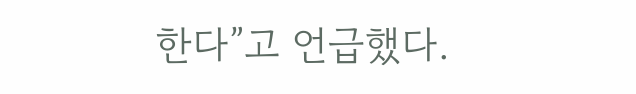한다”고 언급했다.